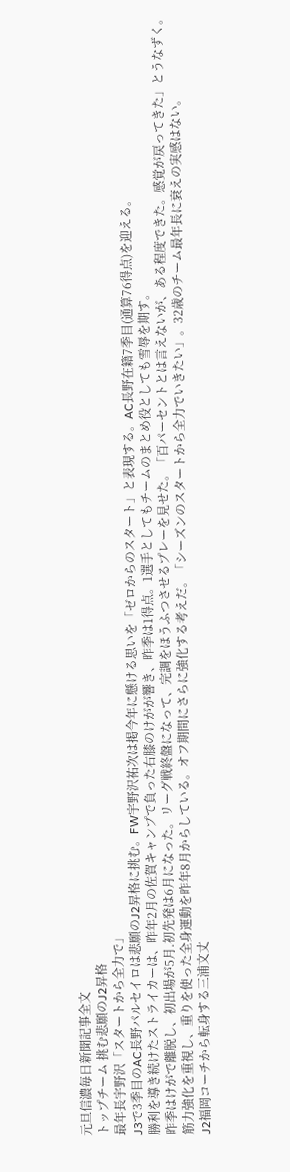元旦信濃毎日新聞記事全文
トップチーム 挑む悲願のJ2昇格
最年長宇野沢「スタートから全力で」
J3で3季目のAC長野パルセイロは悲願のJ2昇格に挑む。FW宇野沢祐次は掲今年に懸ける思いを「ゼロからのスタート」と表現する。AC長野在籍7季目(通算76得点)を迎える。
勝利を導き続けたストライカーは、昨年2月の佐賀キャンプで負った右膝のけがが響き、昨季は1得点。1選手としてもチームのまとめ役としても雪辱を期す。
昨季はけがで離脱し、初出場が5月.初先発は6月になった。リーグ戦終盤になって、完調をほうふつさせるプレーを見せた。「百パーセントとは言えないが、ある程度できた。感覚が戻ってきた」とうなずく。
筋力強化を重視し、重りを使った全身運動を昨年8月からしている。オフ期間にさらに強化する考えだ。「シーズンのスタートから全力でいきたい」。32歳のチーム最年長に衰えの実感はない。
J2福岡コーチから転身する三浦文丈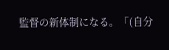監督の新体制になる。「(自分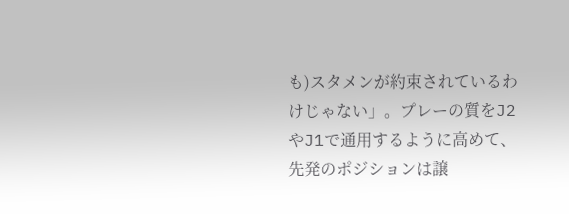も)スタメンが約束されているわけじゃない」。プレーの質をJ2やJ1で通用するように高めて、先発のポジションは譲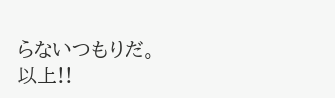らないつもりだ。
以上!!